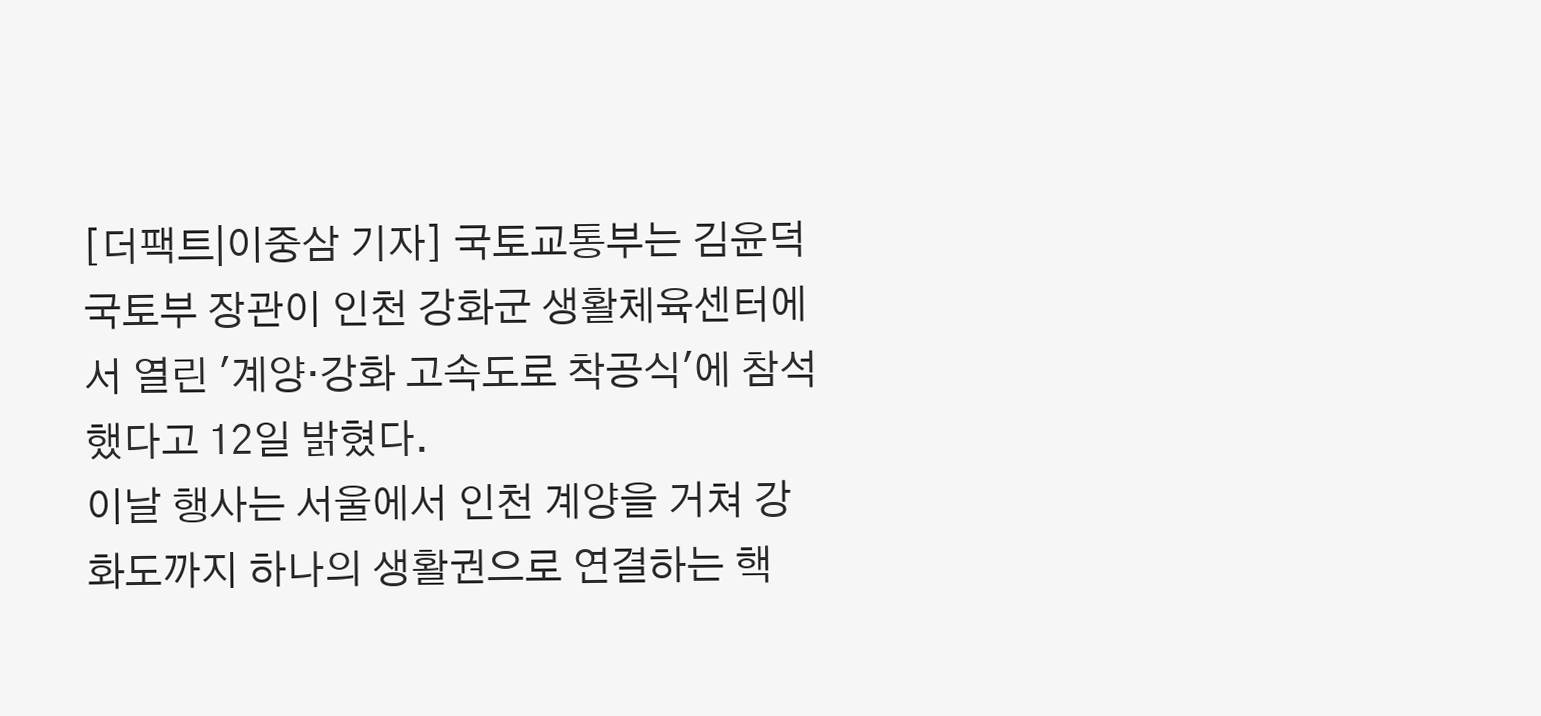[더팩트|이중삼 기자] 국토교통부는 김윤덕 국토부 장관이 인천 강화군 생활체육센터에서 열린 '계양·강화 고속도로 착공식'에 참석했다고 12일 밝혔다.
이날 행사는 서울에서 인천 계양을 거쳐 강화도까지 하나의 생활권으로 연결하는 핵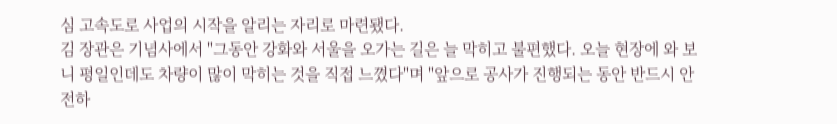심 고속도로 사업의 시작을 알리는 자리로 마련됐다.
김 장관은 기념사에서 "그동안 강화와 서울을 오가는 길은 늘 막히고 불편했다. 오늘 현장에 와 보니 평일인데도 차량이 많이 막히는 것을 직접 느꼈다"며 "앞으로 공사가 진행되는 동안 반드시 안전하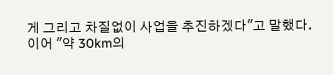게 그리고 차질없이 사업을 추진하겠다"고 말했다.
이어 "약 30km의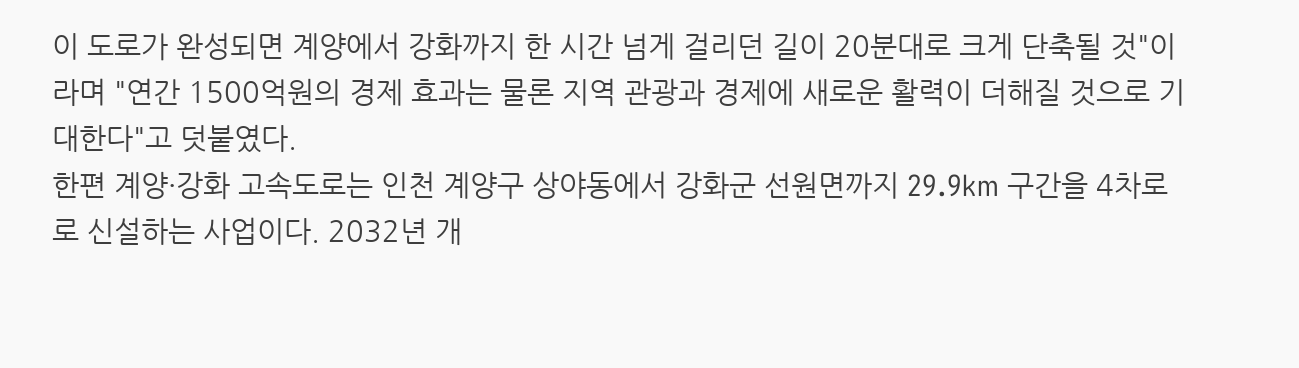이 도로가 완성되면 계양에서 강화까지 한 시간 넘게 걸리던 길이 20분대로 크게 단축될 것"이라며 "연간 1500억원의 경제 효과는 물론 지역 관광과 경제에 새로운 활력이 더해질 것으로 기대한다"고 덧붙였다.
한편 계양·강화 고속도로는 인천 계양구 상야동에서 강화군 선원면까지 29.9km 구간을 4차로로 신설하는 사업이다. 2032년 개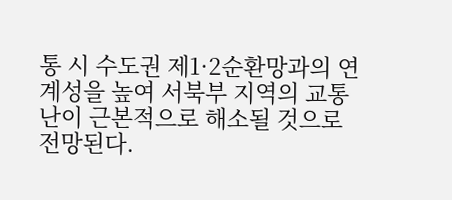통 시 수도권 제1·2순환망과의 연계성을 높여 서북부 지역의 교통난이 근본적으로 해소될 것으로 전망된다.